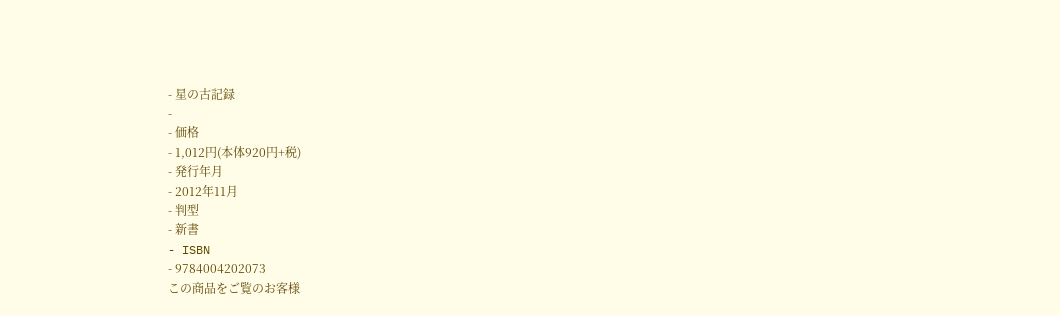- 星の古記録
-
- 価格
- 1,012円(本体920円+税)
- 発行年月
- 2012年11月
- 判型
- 新書
- ISBN
- 9784004202073
この商品をご覧のお客様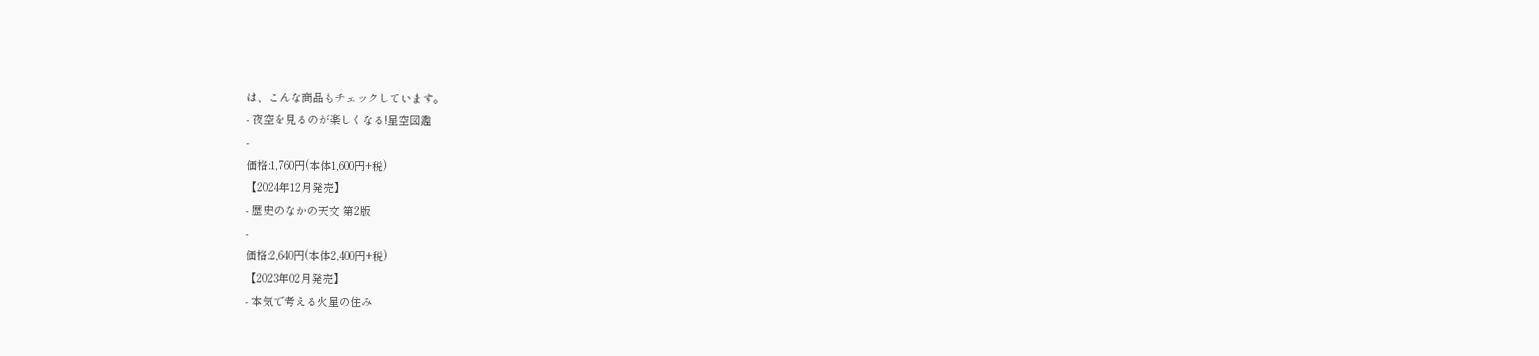は、こんな商品もチェックしています。
- 夜空を見るのが楽しくなる!星空図鑑
-
価格:1,760円(本体1,600円+税)
【2024年12月発売】
- 歴史のなかの天文 第2版
-
価格:2,640円(本体2,400円+税)
【2023年02月発売】
- 本気で考える火星の住み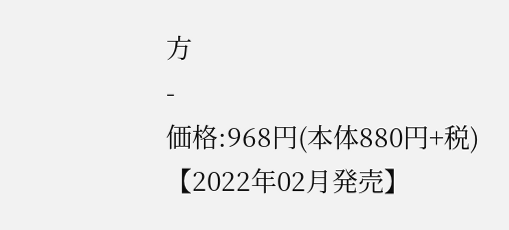方
-
価格:968円(本体880円+税)
【2022年02月発売】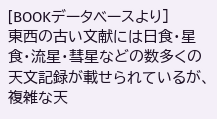[BOOKデータベースより]
東西の古い文献には日食・星食・流星・彗星などの数多くの天文記録が載せられているが、複雑な天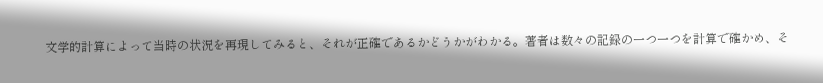文学的計算によって当時の状況を再現してみると、それが正確であるかどうかがわかる。著者は数々の記録の一つ一つを計算で確かめ、そ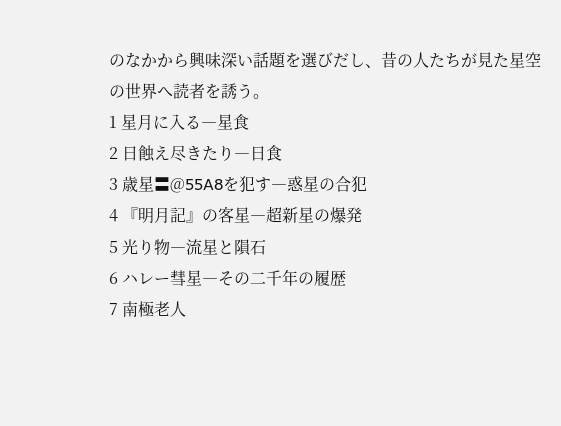のなかから興味深い話題を選びだし、昔の人たちが見た星空の世界へ読者を誘う。
1 星月に入る―星食
2 日蝕え尽きたり―日食
3 歳星〓@55A8を犯す―惑星の合犯
4 『明月記』の客星―超新星の爆発
5 光り物―流星と隕石
6 ハレー彗星―その二千年の履歴
7 南極老人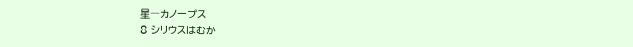星―カノープス
8 シリウスはむか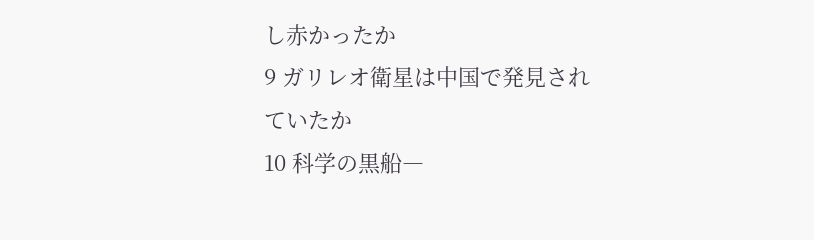し赤かったか
9 ガリレオ衛星は中国で発見されていたか
10 科学の黒船―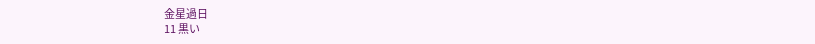金星過日
11 黒い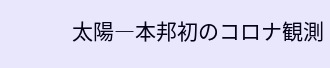太陽―本邦初のコロナ観測